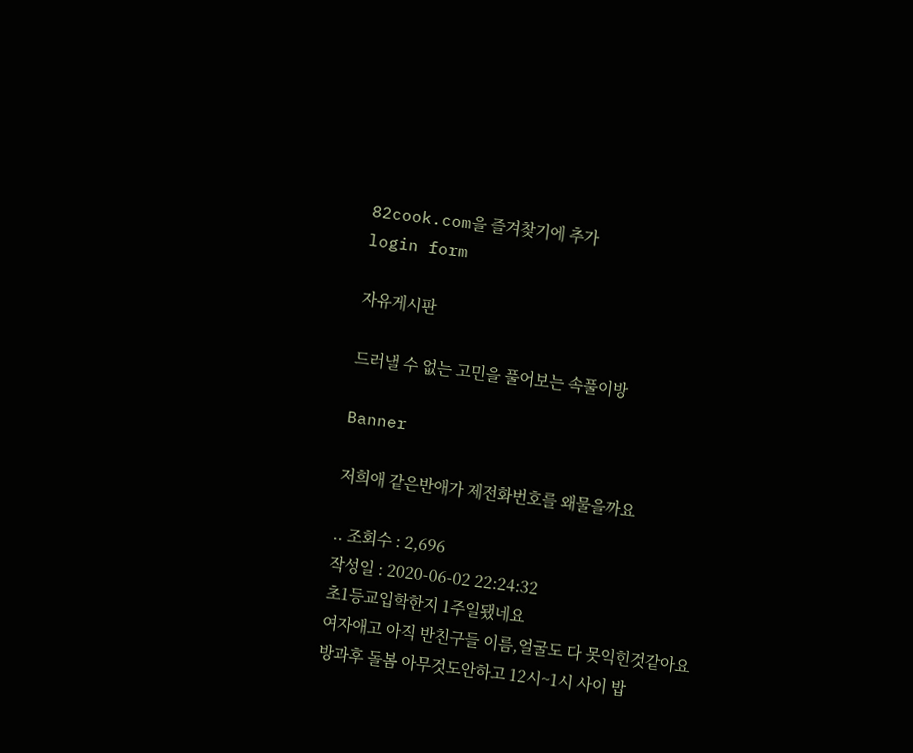82cook.com을 즐겨찾기에 추가
login form

자유게시판

드러낼 수 없는 고민을 풀어보는 속풀이방

Banner

저희애 같은반애가 제전화번호를 왜물을까요

.. 조회수 : 2,696
작성일 : 2020-06-02 22:24:32
초1등교입학한지 1주일됐네요
여자애고 아직 반친구들 이름,얼굴도 다 못익힌것같아요
방과후 돌봄 아무것도안하고 12시~1시 사이 밥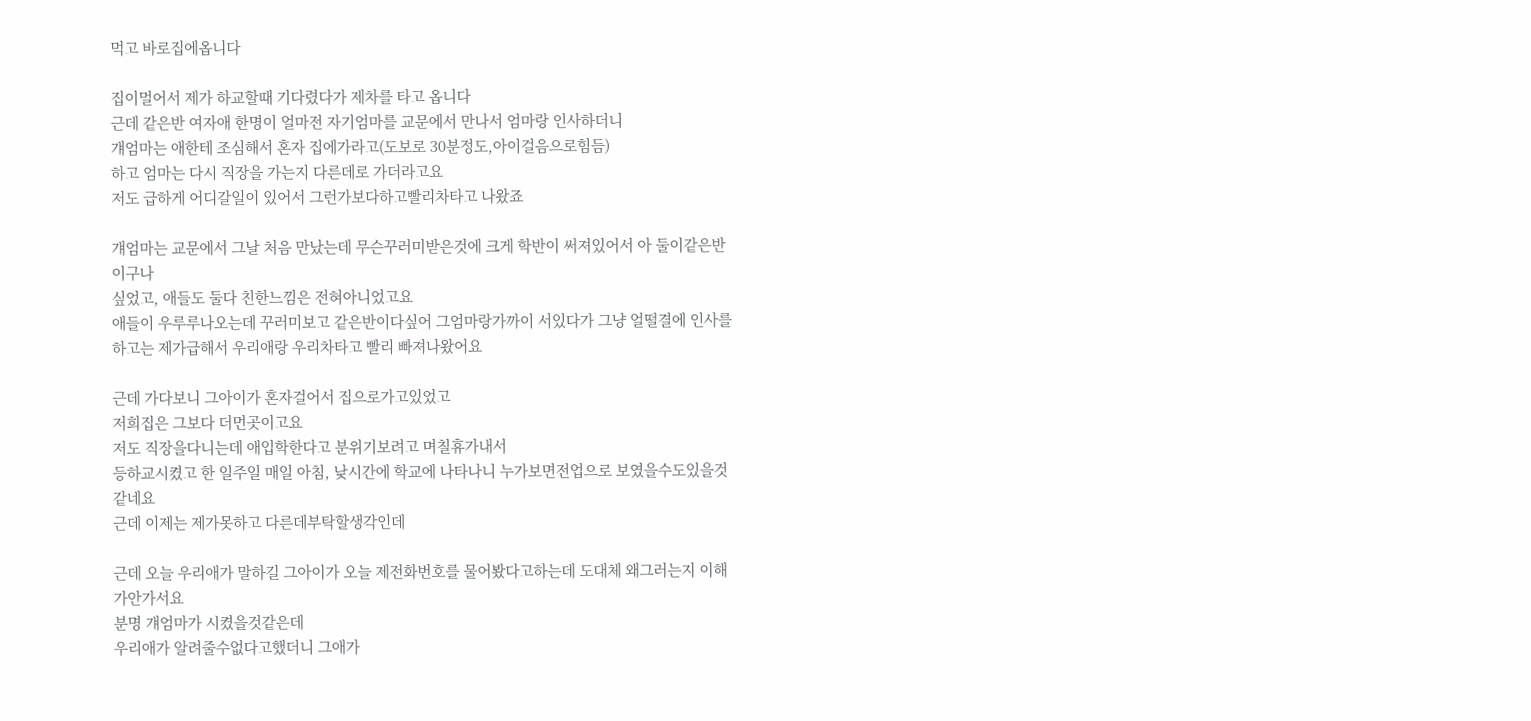먹고 바로집에옵니다

집이멀어서 제가 하교할때 기다렸다가 제차를 타고 옵니다
근데 같은반 여자애 한명이 얼마전 자기엄마를 교문에서 만나서 엄마랑 인사하더니
걔엄마는 애한테 조심해서 혼자 집에가라고(도보로 30분정도,아이걸음으로힘듬)
하고 엄마는 다시 직장을 가는지 다른데로 가더라고요
저도 급하게 어디갈일이 있어서 그런가보다하고빨리차타고 나왔죠

걔엄마는 교문에서 그날 처음 만났는데 무슨꾸러미받은것에 크게 학반이 써져있어서 아 둘이같은반이구나
싶었고, 애들도 둘다 친한느낌은 전혀아니었고요
애들이 우루루나오는데 꾸러미보고 같은반이다싶어 그엄마랑가까이 서있다가 그냥 얼떨결에 인사를하고는 제가급해서 우리애랑 우리차타고 빨리 빠져나왔어요

근데 가다보니 그아이가 혼자걸어서 집으로가고있었고
저희집은 그보다 더먼곳이고요
저도 직장을다니는데 애입학한다고 분위기보려고 며칠휴가내서
등하교시켰고 한 일주일 매일 아침, 낮시간에 학교에 나타나니 누가보면전업으로 보였을수도있을것같네요
근데 이제는 제가못하고 다른데부탁할생각인데

근데 오늘 우리애가 말하길 그아이가 오늘 제전화번호를 물어봤다고하는데 도대체 왜그러는지 이해가안가서요
분명 걔엄마가 시켰을것같은데
우리애가 알려줄수없다고했더니 그애가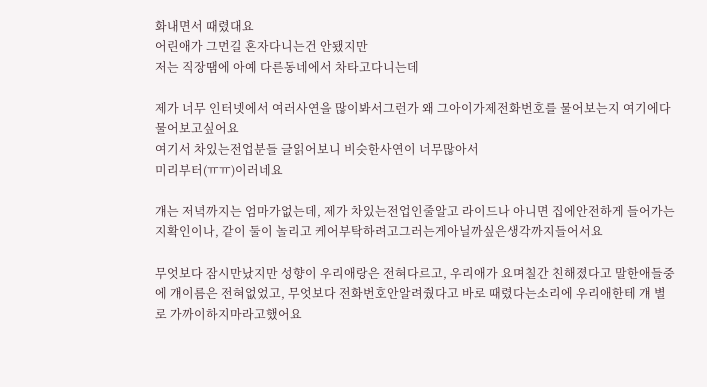화내면서 때렸대요
어린애가 그먼길 혼자다니는건 안됐지만
저는 직장땜에 아예 다른동네에서 차타고다니는데

제가 너무 인터넷에서 여러사연을 많이봐서그런가 왜 그아이가제전화번호를 물어보는지 여기에다물어보고싶어요
여기서 차있는전업분들 글읽어보니 비슷한사연이 너무많아서
미리부터(ㅠㅠ)이러네요

걔는 저녁까지는 엄마가없는데, 제가 차있는전업인줄알고 라이드나 아니면 집에안전하게 들어가는지확인이나, 같이 둘이 놀리고 케어부탁하려고그러는게아닐까싶은생각까지들어서요

무엇보다 잠시만났지만 성향이 우리애랑은 전혀다르고, 우리애가 요며칠간 친해졌다고 말한애들중에 걔이름은 전혀없었고, 무엇보다 전화번호안알려줬다고 바로 때렸다는소리에 우리애한테 걔 별로 가까이하지마라고했어요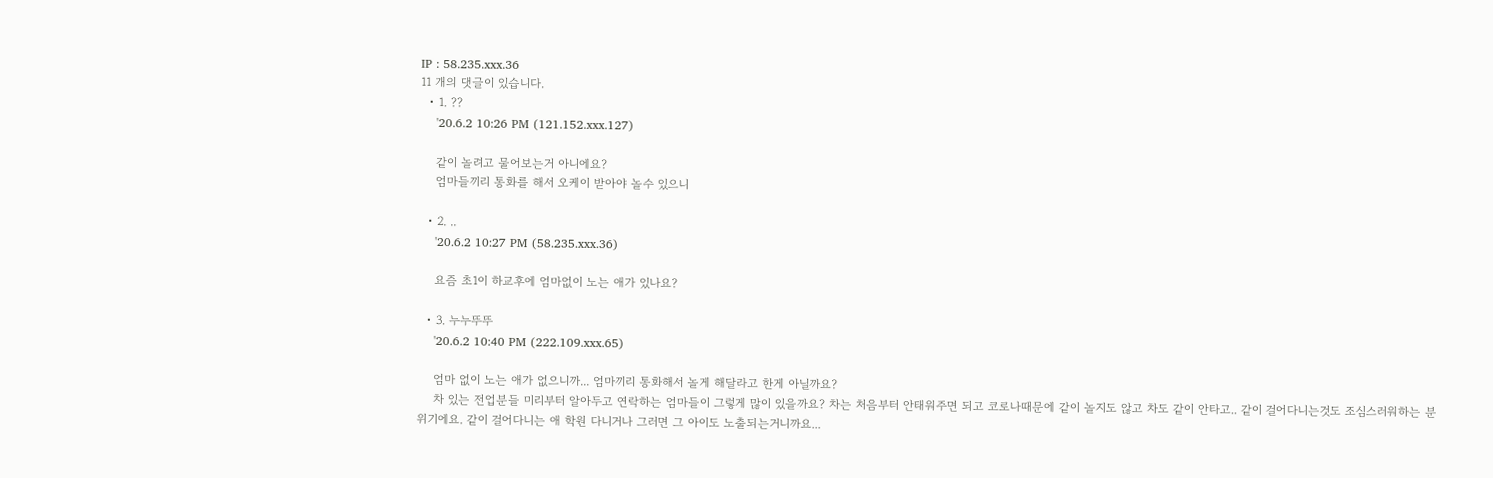IP : 58.235.xxx.36
11 개의 댓글이 있습니다.
  • 1. ??
    '20.6.2 10:26 PM (121.152.xxx.127)

    같이 놀려고 물어보는거 아니에요?
    엄마들끼리 통화를 해서 오케이 받아야 놀수 있으니

  • 2. ..
    '20.6.2 10:27 PM (58.235.xxx.36)

    요즘 초1이 하교후에 엄마없이 노는 애가 있나요?

  • 3. 누누뚜뚜
    '20.6.2 10:40 PM (222.109.xxx.65)

    엄마 없이 노는 애가 없으니까... 엄마끼리 통화해서 놀게 해달라고 한게 아닐까요?
    차 있는 전업분들 미리부터 알아두고 연락하는 엄마들이 그렇게 많이 있을까요? 차는 처음부터 안태워주면 되고 코로나때문에 같이 놀지도 않고 차도 같이 안타고.. 같이 걸어다니는것도 조심스러워하는 분위기에요. 같이 걸어다니는 애 학원 다니거나 그러면 그 아이도 노출되는거니까요...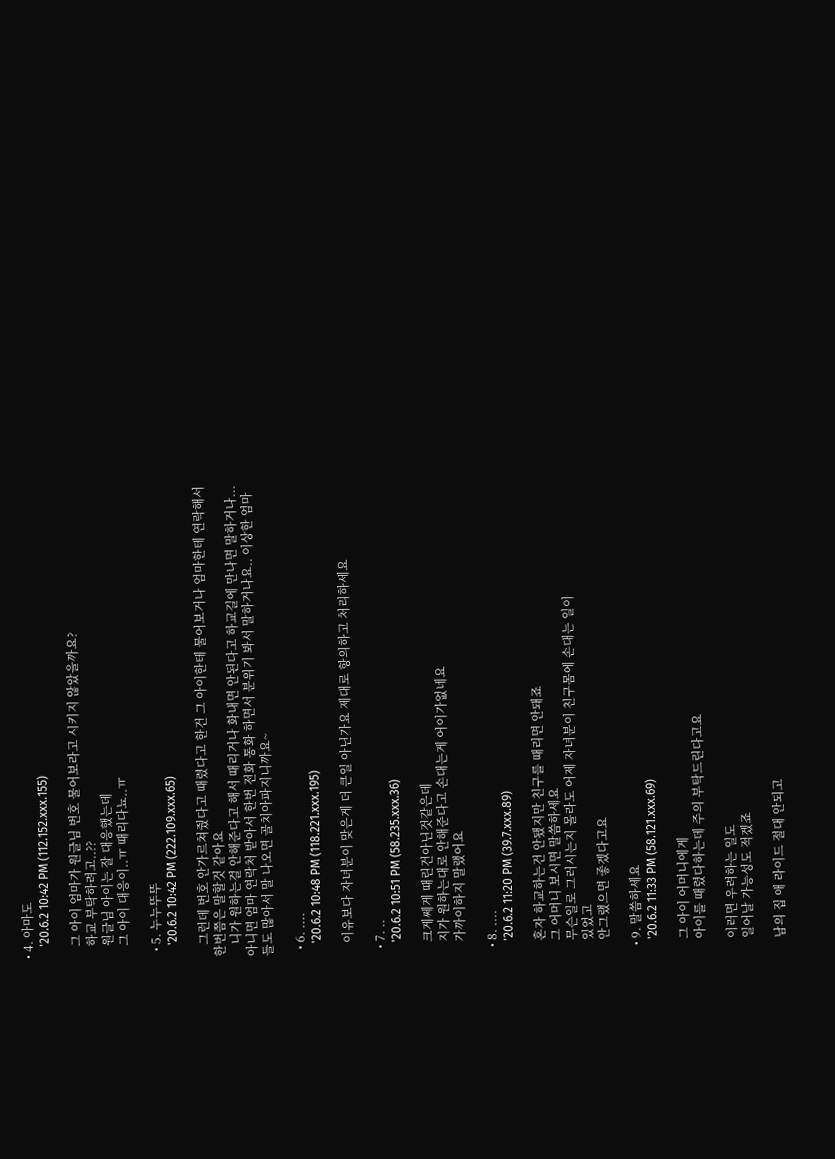• 4. 아마도
    '20.6.2 10:42 PM (112.152.xxx.155)

    그 아이 엄마가 원글님 번호 물어보라고 시키지 않았을까요?
    하교 부탁하려고..??
    원글님 아이는 잘 대응했는데
    그 아이 대응이..ㅠ 때리다뇨..ㅠ

  • 5. 누누뚜뚜
    '20.6.2 10:42 PM (222.109.xxx.65)

    그런데 번호 안가르쳐줬다고 때렸다고 한건 그 아이한테 물어보거나 엄마한테 연락해서 한번쯤은 말할것 같아요
    니가 원하는걸 안해준다고 해서 때리거나 화내면 안된다고 하교길에 만나면 말하거나... 아니면 엄마 연락처 받아서 한번 전화 통화 하면서 분위기 봐서 말하거나요.. 이상한 엄마들도 많아서 말 나오면 골치아파지니까요~

  • 6. ....
    '20.6.2 10:48 PM (118.221.xxx.195)

    이유보다 자녀분이 맞은게 더 큰일 아닌가요 제대로 항의하고 처리하세요

  • 7. ..
    '20.6.2 10:51 PM (58.235.xxx.36)

    크게쎄게 때린건아닌것같은데
    지가 원하는대로 안해준다고 손대는게 어이가없네요
    가까이하지 말랬어요

  • 8. ....
    '20.6.2 11:20 PM (39.7.xxx.89)

    혼자 하교하는건 안됐지만 친구를 때리면 안돼죠
    그 어머니 보시면 말씀하세요
    무슨일로 그러시는지 몰라도 어제 자녀분이 친구몸에 손대는 일이
    있었고
    안그랬으면 좋겠다고요

  • 9. 말씀하세요
    '20.6.2 11:33 PM (58.121.xxx.69)

    그 아이 어머니에게
    아이를 때렸다하는데 주의 부탁드린다고요

    이러면 우려하는 일도
    일어날 가능성도 적겠죠

    남의 집 애 라이드 절대 안되고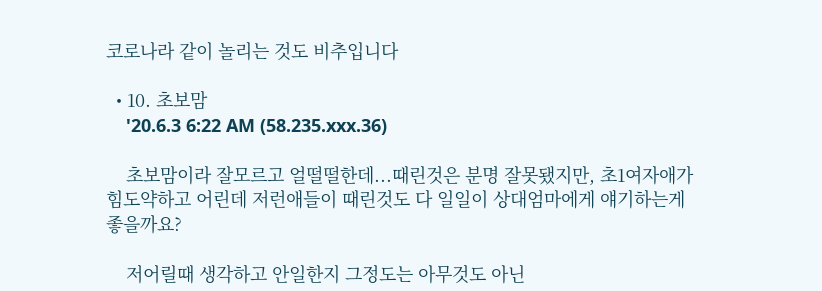코로나라 같이 놀리는 것도 비추입니다

  • 10. 초보맘
    '20.6.3 6:22 AM (58.235.xxx.36)

    초보맘이라 잘모르고 얼떨떨한데...때린것은 분명 잘못됐지만, 초1여자애가 힘도약하고 어린데 저런애들이 때린것도 다 일일이 상대엄마에게 얘기하는게 좋을까요?

    저어릴때 생각하고 안일한지 그정도는 아무것도 아닌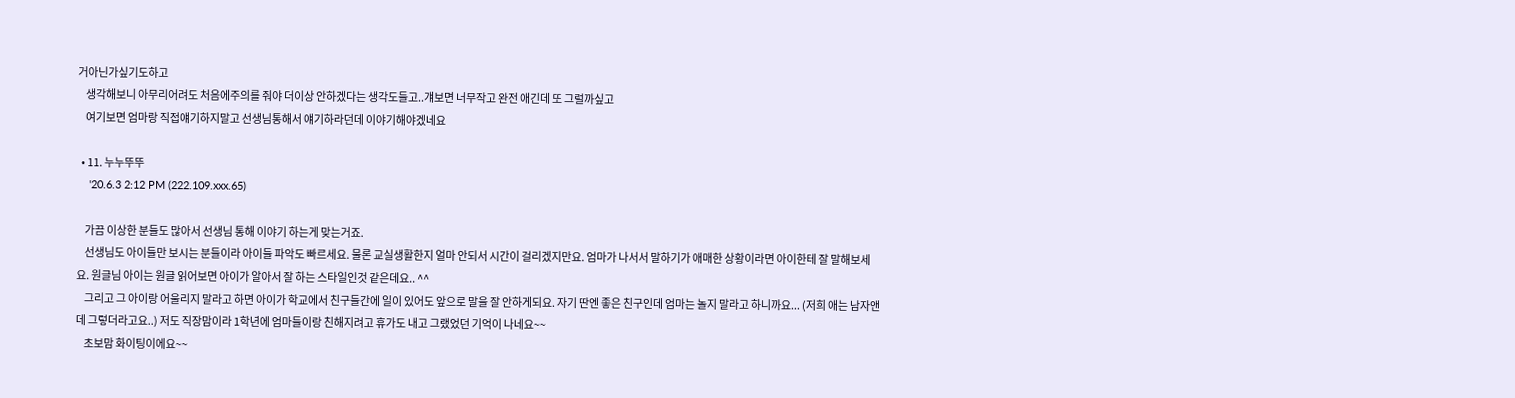거아닌가싶기도하고
    생각해보니 아무리어려도 처음에주의를 줘야 더이상 안하겠다는 생각도들고..걔보면 너무작고 완전 애긴데 또 그럴까싶고
    여기보면 엄마랑 직접얘기하지말고 선생님통해서 얘기하라던데 이야기해야겠네요

  • 11. 누누뚜뚜
    '20.6.3 2:12 PM (222.109.xxx.65)

    가끔 이상한 분들도 많아서 선생님 통해 이야기 하는게 맞는거죠.
    선생님도 아이들만 보시는 분들이라 아이들 파악도 빠르세요. 물론 교실생활한지 얼마 안되서 시간이 걸리겠지만요. 엄마가 나서서 말하기가 애매한 상황이라면 아이한테 잘 말해보세요. 원글님 아이는 원글 읽어보면 아이가 알아서 잘 하는 스타일인것 같은데요.. ^^
    그리고 그 아이랑 어울리지 말라고 하면 아이가 학교에서 친구들간에 일이 있어도 앞으로 말을 잘 안하게되요. 자기 딴엔 좋은 친구인데 엄마는 놀지 말라고 하니까요... (저희 애는 남자앤데 그렇더라고요..) 저도 직장맘이라 1학년에 엄마들이랑 친해지려고 휴가도 내고 그랬었던 기억이 나네요~~
    초보맘 화이팅이에요~~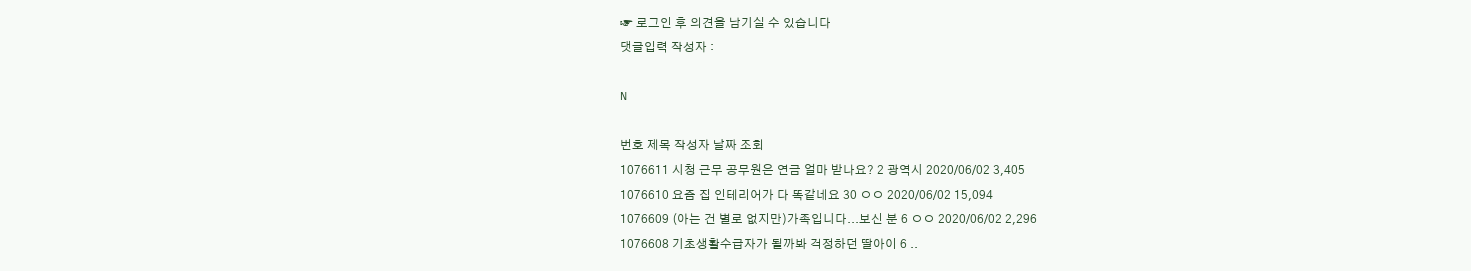☞ 로그인 후 의견을 남기실 수 있습니다
댓글입력 작성자 :

N

번호 제목 작성자 날짜 조회
1076611 시청 근무 공무원은 연금 얼마 받나요? 2 광역시 2020/06/02 3,405
1076610 요즘 집 인테리어가 다 똑같네요 30 ㅇㅇ 2020/06/02 15,094
1076609 (아는 건 별로 없지만)가족입니다...보신 분 6 ㅇㅇ 2020/06/02 2,296
1076608 기초생활수급자가 될까봐 걱정하던 딸아이 6 ..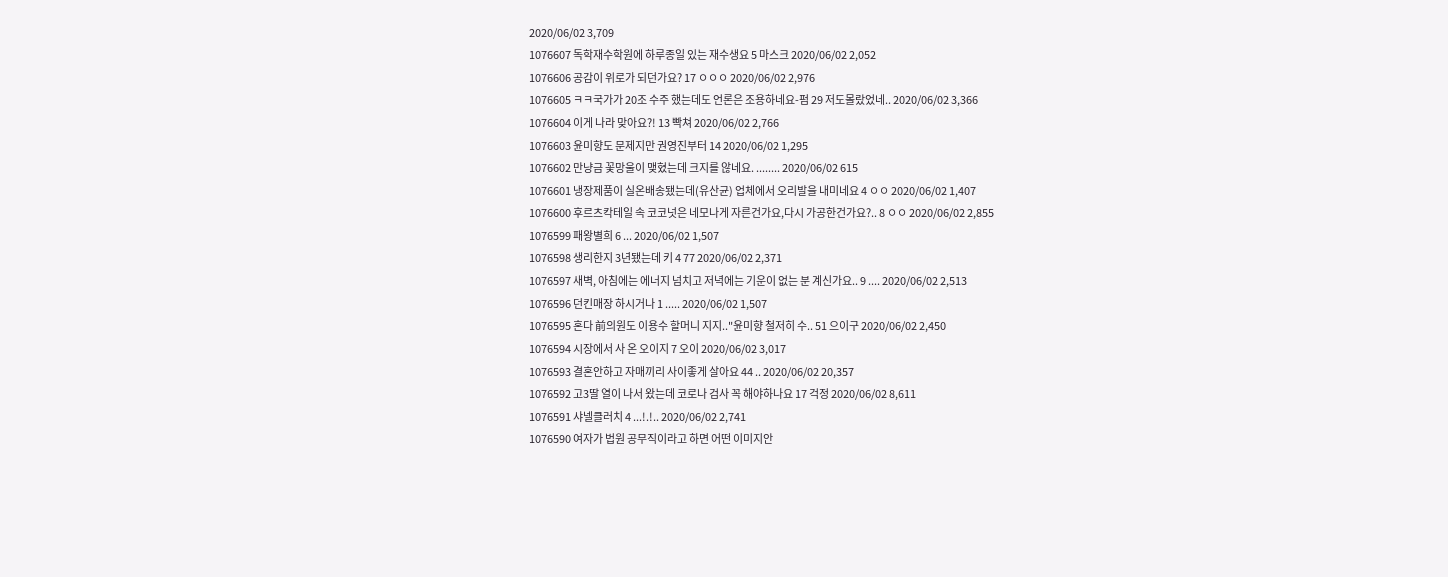2020/06/02 3,709
1076607 독학재수학원에 하루종일 있는 재수생요 5 마스크 2020/06/02 2,052
1076606 공감이 위로가 되던가요? 17 ㅇㅇㅇ 2020/06/02 2,976
1076605 ㅋㅋ국가가 20조 수주 했는데도 언론은 조용하네요-펌 29 저도몰랐었네.. 2020/06/02 3,366
1076604 이게 나라 맞아요?! 13 빡쳐 2020/06/02 2,766
1076603 윤미향도 문제지만 권영진부터 14 2020/06/02 1,295
1076602 만냥금 꽃망울이 맺혔는데 크지를 않네요. ........ 2020/06/02 615
1076601 냉장제품이 실온배송됐는데(유산균) 업체에서 오리발을 내미네요 4 ㅇㅇ 2020/06/02 1,407
1076600 후르츠칵테일 속 코코넛은 네모나게 자른건가요,다시 가공한건가요?.. 8 ㅇㅇ 2020/06/02 2,855
1076599 패왕별희 6 ... 2020/06/02 1,507
1076598 생리한지 3년됐는데 키 4 77 2020/06/02 2,371
1076597 새벽, 아침에는 에너지 넘치고 저녁에는 기운이 없는 분 계신가요.. 9 .... 2020/06/02 2,513
1076596 던킨매장 하시거나 1 ..... 2020/06/02 1,507
1076595 혼다 前의원도 이용수 할머니 지지.."윤미향 철저히 수.. 51 으이구 2020/06/02 2,450
1076594 시장에서 사 온 오이지 7 오이 2020/06/02 3,017
1076593 결혼안하고 자매끼리 사이좋게 살아요 44 .. 2020/06/02 20,357
1076592 고3딸 열이 나서 왔는데 코로나 검사 꼭 해야하나요 17 걱정 2020/06/02 8,611
1076591 샤넬클러치 4 ...!.!.. 2020/06/02 2,741
1076590 여자가 법원 공무직이라고 하면 어떤 이미지안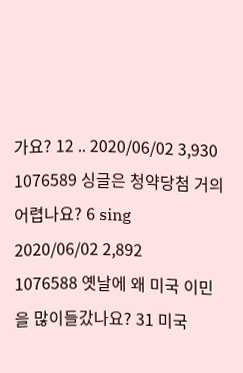가요? 12 .. 2020/06/02 3,930
1076589 싱글은 청약당첨 거의 어렵나요? 6 sing 2020/06/02 2,892
1076588 옛날에 왜 미국 이민을 많이들갔나요? 31 미국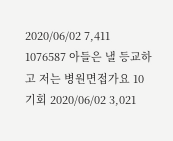2020/06/02 7,411
1076587 아들은 낼 등교하고 저는 병원면접가요 10 기회 2020/06/02 3,021